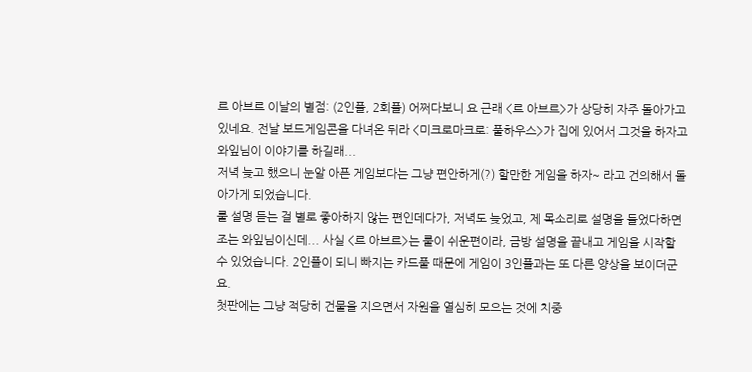르 아브르 이날의 별점: (2인플, 2회플) 어쩌다보니 요 근래 <르 아브르>가 상당히 자주 돌아가고 있네요. 전날 보드게임콘을 다녀온 뒤라 <미크로마크로: 풀하우스>가 집에 있어서 그것을 하자고 와잎님이 이야기를 하길래...
저녁 늦고 했으니 눈알 아픈 게임보다는 그냥 편안하게(?) 할만한 게임을 하자~ 라고 건의해서 돌아가게 되었습니다.
룰 설명 듣는 걸 별로 좋아하지 않는 편인데다가, 저녁도 늦었고, 제 목소리로 설명을 들었다하면 조는 와잎님이신데... 사실 <르 아브르>는 룰이 쉬운편이라, 금방 설명을 끝내고 게임을 시작할 수 있었습니다. 2인플이 되니 빠지는 카드풀 때문에 게임이 3인플과는 또 다른 양상을 보이더군요.
첫판에는 그냥 적당히 건물을 지으면서 자원을 열심히 모으는 것에 치중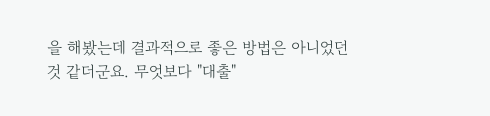을 해봤는데 결과적으로 좋은 방법은 아니었던 것 같더군요. 무엇보다 "대출"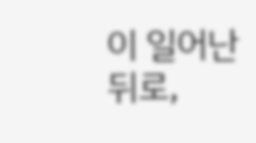이 일어난 뒤로,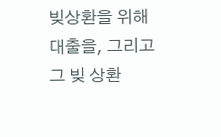빚상환을 위해 대출을, 그리고 그 빚 상환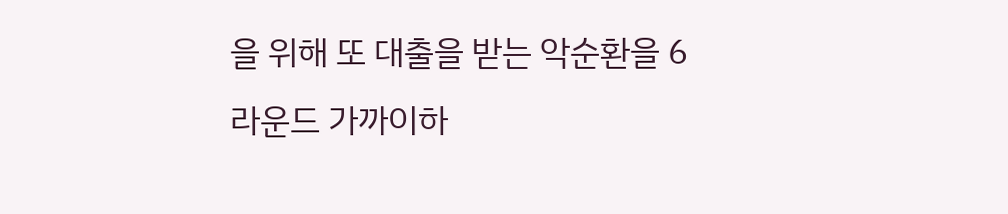을 위해 또 대출을 받는 악순환을 6라운드 가까이하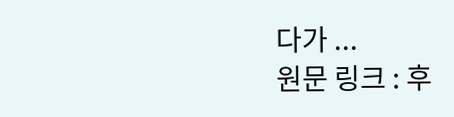다가 ...
원문 링크 : 후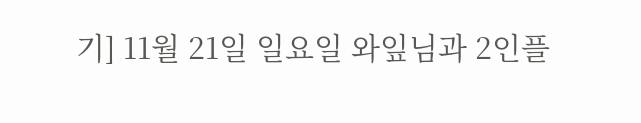기] 11월 21일 일요일 와잎님과 2인플